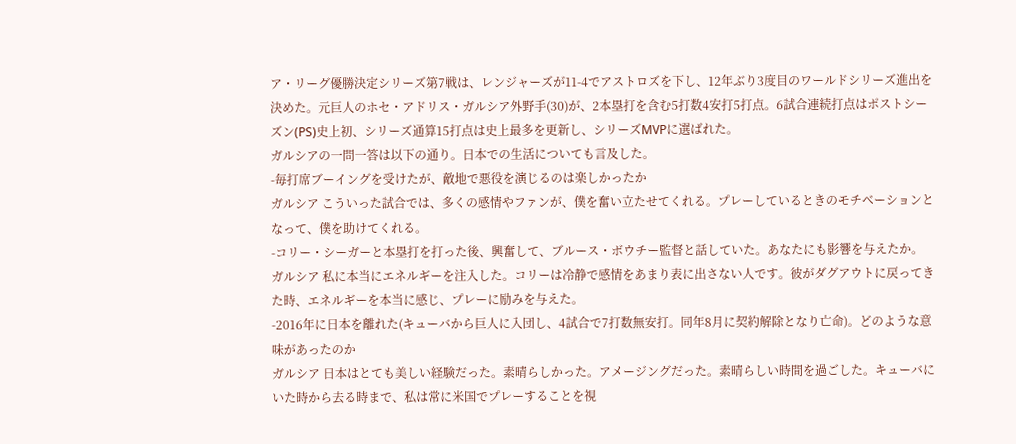ア・リーグ優勝決定シリーズ第7戦は、レンジャーズが11-4でアストロズを下し、12年ぶり3度目のワールドシリーズ進出を決めた。元巨人のホセ・アドリス・ガルシア外野手(30)が、2本塁打を含む5打数4安打5打点。6試合連続打点はポストシーズン(PS)史上初、シリーズ通算15打点は史上最多を更新し、シリーズMVPに選ばれた。
ガルシアの一問一答は以下の通り。日本での生活についても言及した。
-毎打席ブーイングを受けたが、敵地で悪役を演じるのは楽しかったか
ガルシア こういった試合では、多くの感情やファンが、僕を奮い立たせてくれる。プレーしているときのモチベーションとなって、僕を助けてくれる。
-コリー・シーガーと本塁打を打った後、興奮して、ブルース・ボウチー監督と話していた。あなたにも影響を与えたか。
ガルシア 私に本当にエネルギーを注入した。コリーは冷静で感情をあまり表に出さない人です。彼がダグアウトに戻ってきた時、エネルギーを本当に感じ、プレーに励みを与えた。
-2016年に日本を離れた(キューバから巨人に入団し、4試合で7打数無安打。同年8月に契約解除となり亡命)。どのような意味があったのか
ガルシア 日本はとても美しい経験だった。素晴らしかった。アメージングだった。素晴らしい時間を過ごした。キューバにいた時から去る時まで、私は常に米国でプレーすることを視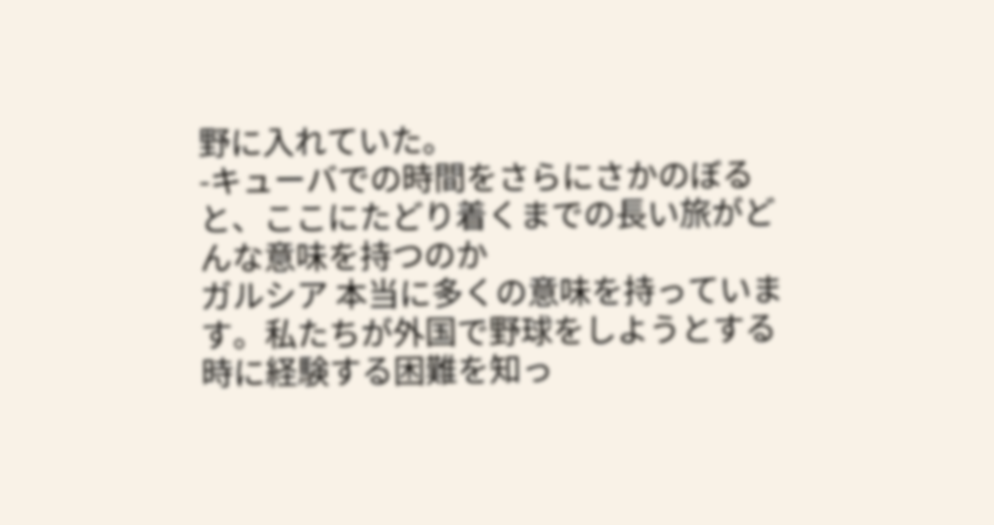野に入れていた。
-キューバでの時間をさらにさかのぼると、ここにたどり着くまでの長い旅がどんな意味を持つのか
ガルシア 本当に多くの意味を持っています。私たちが外国で野球をしようとする時に経験する困難を知っ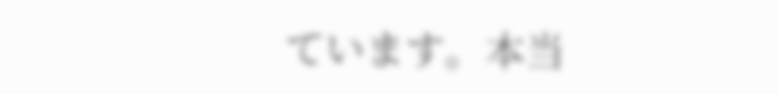ています。本当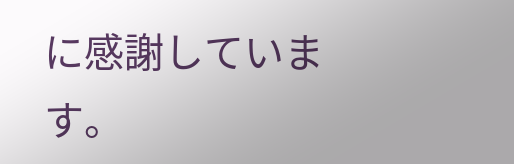に感謝しています。